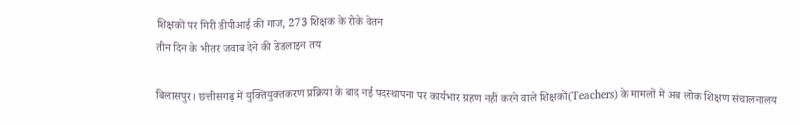शिक्षकों पर गिरी डीपीआई की गाज, 273 शिक्षक के रोके वेतन
तीन दिन के भीतर जवाब देने की डेडलाइन तय

बिलासपुर। छत्तीसगढ़ में युक्तियुक्तकरण प्रक्रिया के बाद नई पदस्थापना पर कार्यभार ग्रहण नहीं करने वाले शिक्षकों(Teachers) के मामलों में अब लोक शिक्षण संचालनालय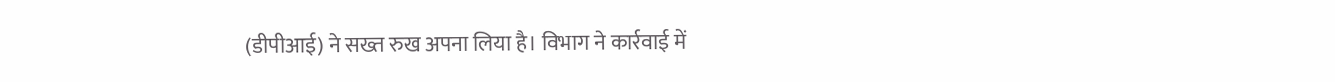(डीपीआई) ने सख्त रुख अपना लिया है। विभाग ने कार्रवाई में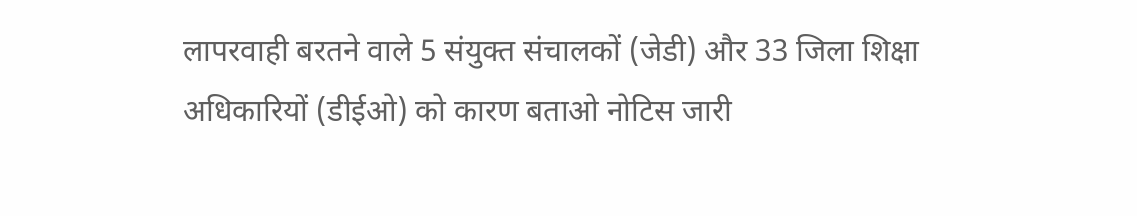लापरवाही बरतने वाले 5 संयुक्त संचालकों (जेडी) और 33 जिला शिक्षा अधिकारियों (डीईओ) को कारण बताओ नोटिस जारी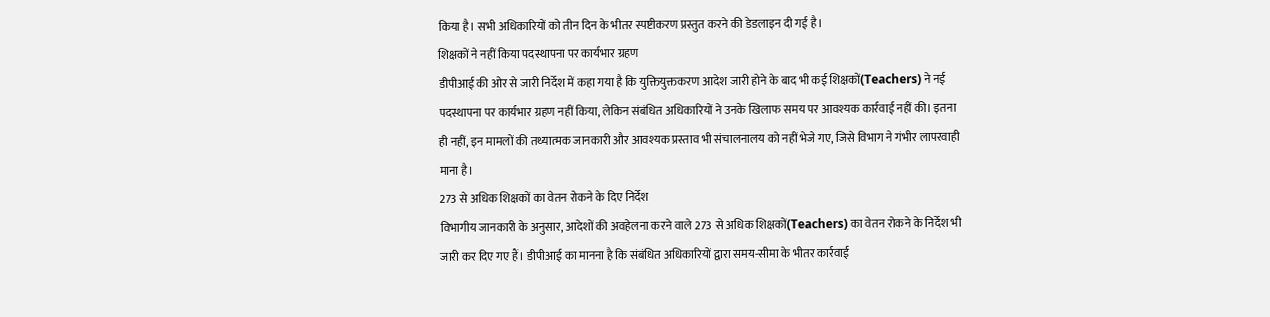किया है। सभी अधिकारियों को तीन दिन के भीतर स्पष्टीकरण प्रस्तुत करने की डेडलाइन दी गई है।
शिक्षकों ने नहीं किया पदस्थापना पर कार्यभार ग्रहण
डीपीआई की ओर से जारी निर्देश में कहा गया है कि युक्तियुक्तकरण आदेश जारी होने के बाद भी कई शिक्षकों(Teachers) ने नई पदस्थापना पर कार्यभार ग्रहण नहीं किया, लेकिन संबंधित अधिकारियों ने उनके खिलाफ समय पर आवश्यक कार्रवाई नहीं की। इतना ही नहीं, इन मामलों की तथ्यात्मक जानकारी और आवश्यक प्रस्ताव भी संचालनालय को नहीं भेजे गए, जिसे विभाग ने गंभीर लापरवाही माना है।
273 से अधिक शिक्षकों का वेतन रोकने के दिए निर्देश
विभागीय जानकारी के अनुसार, आदेशों की अवहेलना करने वाले 273 से अधिक शिक्षकों(Teachers) का वेतन रोकने के निर्देश भी जारी कर दिए गए हैं। डीपीआई का मानना है कि संबंधित अधिकारियों द्वारा समय-सीमा के भीतर कार्रवाई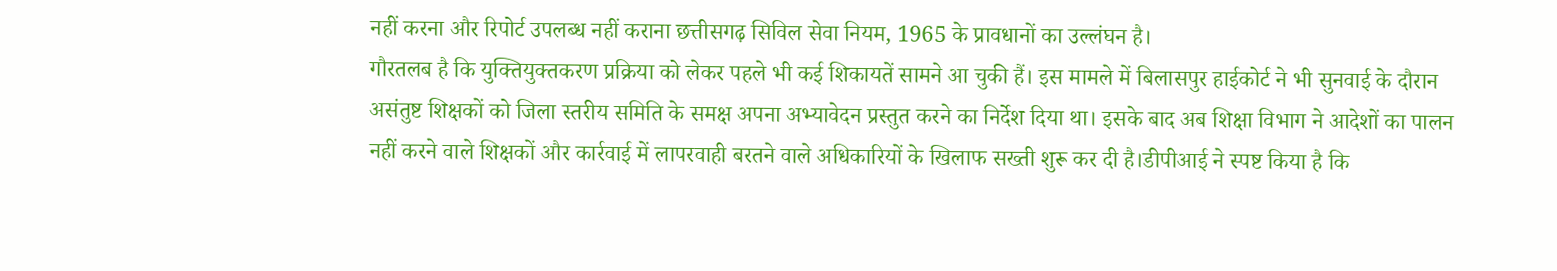नहीं करना और रिपोर्ट उपलब्ध नहीं कराना छत्तीसगढ़ सिविल सेवा नियम, 1965 के प्रावधानों का उल्लंघन है।
गौरतलब है कि युक्तियुक्तकरण प्रक्रिया को लेकर पहले भी कई शिकायतें सामने आ चुकी हैं। इस मामले में बिलासपुर हाईकोर्ट ने भी सुनवाई के दौरान असंतुष्ट शिक्षकों को जिला स्तरीय समिति के समक्ष अपना अभ्यावेदन प्रस्तुत करने का निर्देश दिया था। इसके बाद अब शिक्षा विभाग ने आदेशों का पालन नहीं करने वाले शिक्षकों और कार्रवाई में लापरवाही बरतने वाले अधिकारियों के खिलाफ सख्ती शुरू कर दी है।डीपीआई ने स्पष्ट किया है कि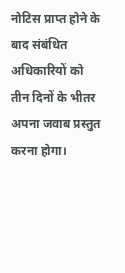नोटिस प्राप्त होने के बाद संबंधित अधिकारियों को तीन दिनों के भीतर अपना जवाब प्रस्तुत करना होगा।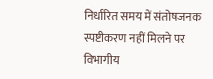निर्धारित समय में संतोषजनक स्पष्टीकरण नहीं मिलने पर विभागीय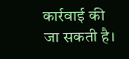कार्रवाई की जा सकती है।